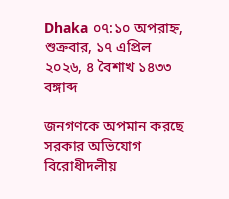Dhaka ০৭:১০ অপরাহ্ন, শুক্রবার, ১৭ এপ্রিল ২০২৬, ৪ বৈশাখ ১৪৩৩ বঙ্গাব্দ

জনগণকে অপমান করছে সরকার অভিযোগ বিরোধীদলীয়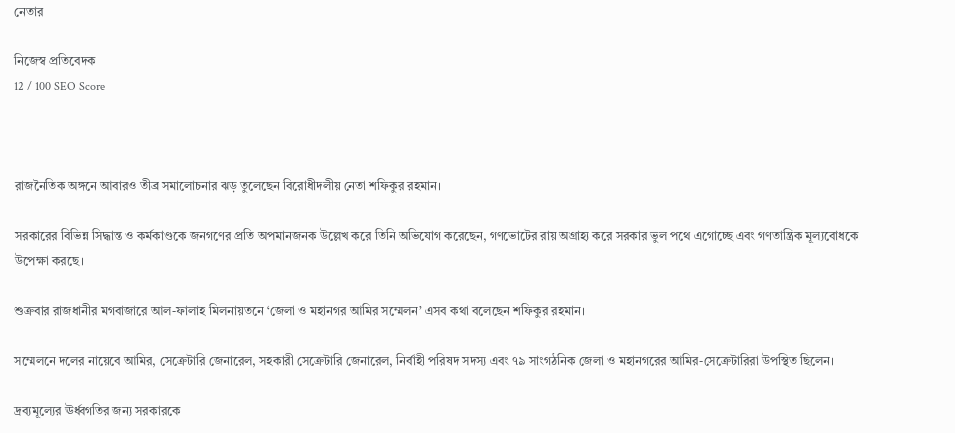নেতার

নিজেস্ব প্রতিবেদক
12 / 100 SEO Score



রাজনৈতিক অঙ্গনে আবারও তীব্র সমালোচনার ঝড় তুলেছেন বিরোধীদলীয় নেতা শফিকুর রহমান।

সরকারের বিভিন্ন সিদ্ধান্ত ও কর্মকাণ্ডকে জনগণের প্রতি অপমানজনক উল্লেখ করে তিনি অভিযোগ করেছেন, গণভোটের রায় অগ্রাহ্য করে সরকার ভুল পথে এগোচ্ছে এবং গণতান্ত্রিক মূল্যবোধকে উপেক্ষা করছে।

শুক্রবার রাজধানীর মগবাজারে আল-ফালাহ মিলনায়তনে ‘জেলা ও মহানগর আমির সম্মেলন’ এসব কথা বলেছেন শফিকুর রহমান।

সম্মেলনে দলের নায়েবে আমির, সেক্রেটারি জেনারেল, সহকারী সেক্রেটারি জেনারেল, নির্বাহী পরিষদ সদস্য এবং ৭৯ সাংগঠনিক জেলা ও মহানগরের আমির-সেক্রেটারিরা উপস্থিত ছিলেন।

দ্রব্যমূল্যের ঊর্ধ্বগতির জন্য সরকারকে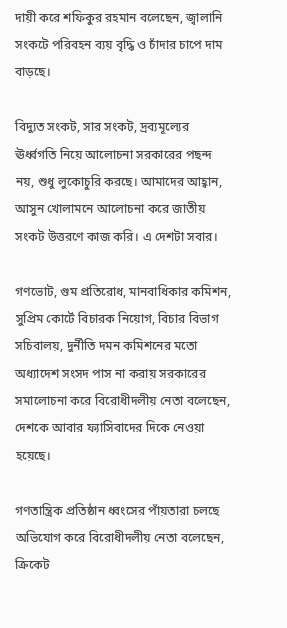দায়ী করে শফিকুর রহমান বলেছেন, জ্বালানি সংকটে পরিবহন ব্যয় বৃদ্ধি ও চাঁদার চাপে দাম বাড়ছে।

বিদ্যুত সংকট, সার সংকট, দ্রব্যমূল্যের ঊর্ধ্বগতি নিয়ে আলোচনা সরকারের পছন্দ নয়, শুধু লুকোচুরি করছে। আমাদের আহ্বান, আসুন খোলামনে আলোচনা করে জাতীয় সংকট উত্তরণে কাজ করি। এ দেশটা সবার।

গণভোট, গুম প্রতিরোধ, মানবাধিকার কমিশন, সুপ্রিম কোর্টে বিচারক নিয়োগ, বিচার বিভাগ সচিবালয়, দুর্নীতি দমন কমিশনের মতো অধ্যাদেশ সংসদ পাস না করায় সরকারের সমালোচনা করে বিরোধীদলীয় নেতা বলেছেন, দেশকে আবার ফ্যাসিবাদের দিকে নেওয়া হয়েছে।

গণতান্ত্রিক প্রতিষ্ঠান ধ্বংসের পাঁয়তারা চলছে অভিযোগ করে বিরোধীদলীয় নেতা বলেছেন, ক্রিকেট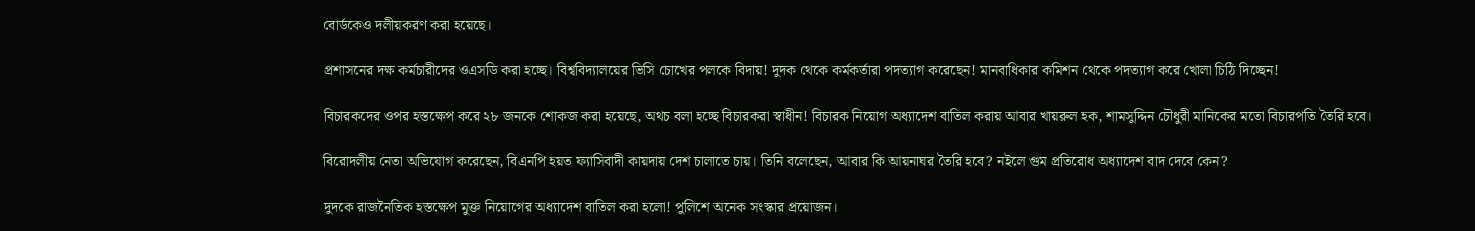বোর্ডকেও দলীয়করণ করা হয়েছে।

প্রশাসনের দক্ষ কর্মচারীদের ওএসডি করা হচ্ছে। বিশ্ববিদ্যালয়ের ভিসি চোখের পলকে বিদায়! দুদক থেকে কর্মকর্তারা পদত্যাগ করেছেন! মানবাধিকার কমিশন থেকে পদত্যাগ করে খোলা চিঠি দিচ্ছেন!

বিচারকদের ওপর হস্তক্ষেপ করে ২৮ জনকে শোকজ করা হয়েছে, অথচ বলা হচ্ছে বিচারকরা স্বাধীন! বিচারক নিয়োগ অধ্যাদেশ বাতিল করায় আবার খায়রুল হক, শামসুদ্দিন চৌধুরী মানিকের মতো বিচারপতি তৈরি হবে।

বিরোদলীয় নেতা অভিযোগ করেছেন, বিএনপি হয়ত ফ্যাসিবাদী কায়দায় দেশ চালাতে চায়। তিনি বলেছেন, আবার কি আয়নাঘর তৈরি হবে? নইলে গুম প্রতিরোধ অধ্যাদেশ বাদ দেবে কেন?

দুদকে রাজনৈতিক হস্তক্ষেপ মুক্ত নিয়োগের অধ্যাদেশ বাতিল করা হলো! পুলিশে অনেক সংস্কার প্রয়োজন।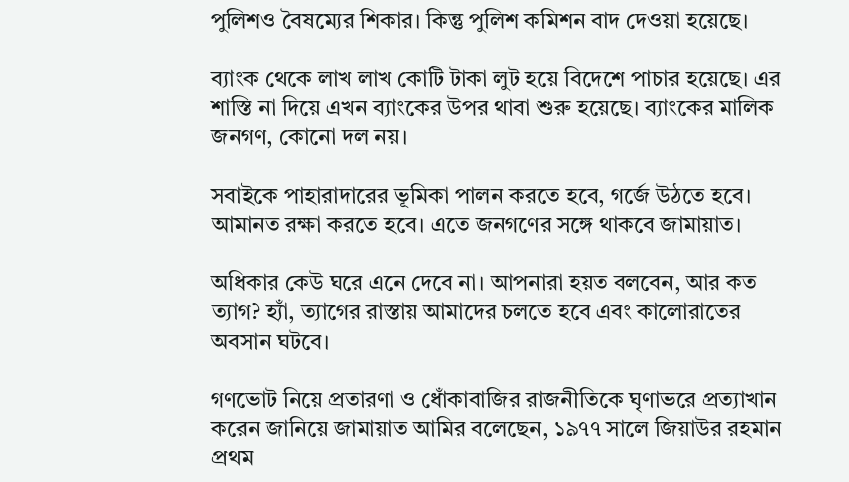পুলিশও বৈষম্যের শিকার। কিন্তু পুলিশ কমিশন বাদ দেওয়া হয়েছে।

ব্যাংক থেকে লাখ লাখ কোটি টাকা লুট হয়ে বিদেশে পাচার হয়েছে। এর শাস্তি না দিয়ে এখন ব্যাংকের উপর থাবা শুরু হয়েছে। ব্যাংকের মালিক জনগণ, কোনো দল নয়।

সবাইকে পাহারাদারের ভূমিকা পালন করতে হবে, গর্জে উঠতে হবে। আমানত রক্ষা করতে হবে। এতে জনগণের সঙ্গে থাকবে জামায়াত।

অধিকার কেউ ঘরে এনে দেবে না। আপনারা হয়ত বলবেন, আর কত ত্যাগ? হ্যাঁ, ত্যাগের রাস্তায় আমাদের চলতে হবে এবং কালোরাতের অবসান ঘটবে।

গণভোট নিয়ে প্রতারণা ও ধোঁকাবাজির রাজনীতিকে ঘৃণাভরে প্রত্যাখান করেন জানিয়ে জামায়াত আমির বলেছেন, ১৯৭৭ সালে জিয়াউর রহমান প্রথম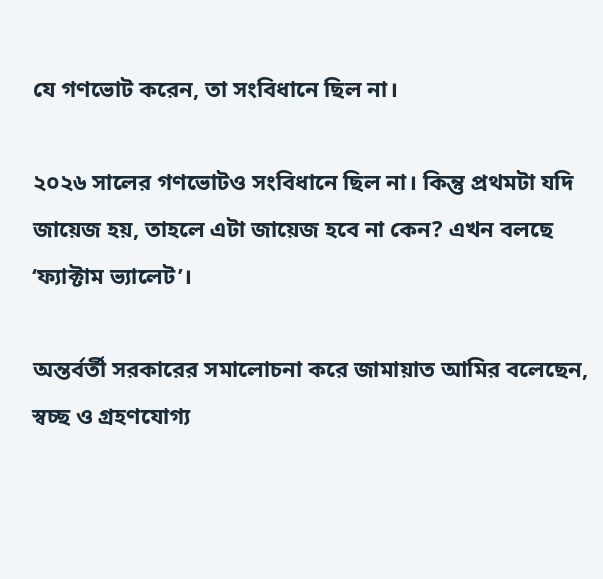যে গণভোট করেন, তা সংবিধানে ছিল না।

২০২৬ সালের গণভোটও সংবিধানে ছিল না। কিন্তু প্রথমটা যদি জায়েজ হয়, তাহলে এটা জায়েজ হবে না কেন? এখন বলছে ‘ফ্যাক্টাম ভ্যালেট’।

অন্তর্বর্তী সরকারের সমালোচনা করে জামায়াত আমির বলেছেন, স্বচ্ছ ও গ্রহণযোগ্য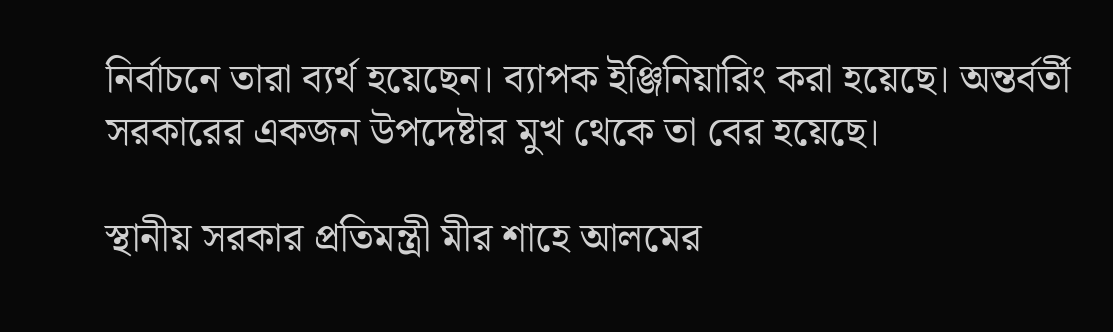নির্বাচনে তারা ব্যর্থ হয়েছেন। ব্যাপক ইঞ্জিনিয়ারিং করা হয়েছে। অন্তর্বর্তী সরকারের একজন উপদেষ্টার মুখ থেকে তা বের হয়েছে।

স্থানীয় সরকার প্রতিমন্ত্রী মীর শাহে আলমের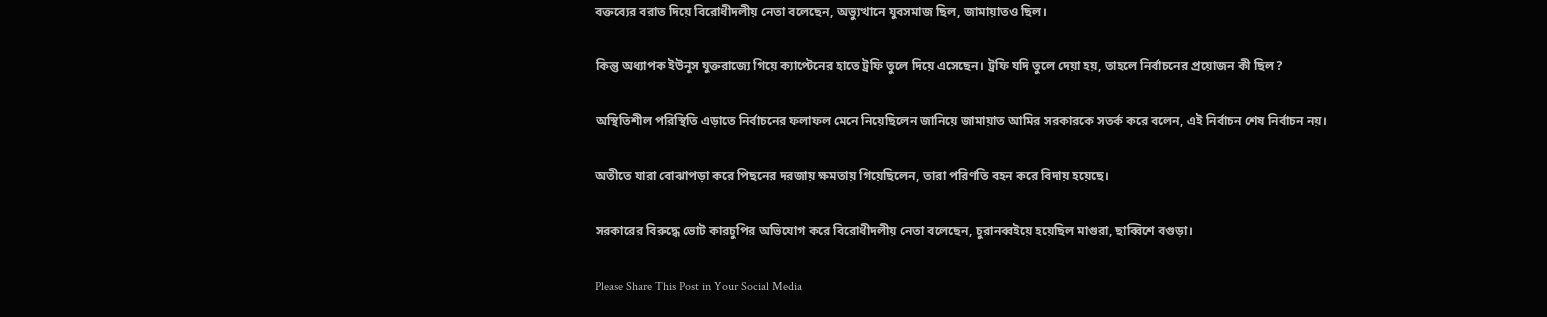বক্তব্যের বরাত দিয়ে বিরোধীদলীয় নেতা বলেছেন, অভ্যুত্থানে যুবসমাজ ছিল, জামায়াতও ছিল।

কিন্তু অধ্যাপক ইউনূস যুক্তরাজ্যে গিয়ে ক্যাপ্টেনের হাতে ট্রফি তুলে দিয়ে এসেছেন। ট্রফি যদি তুলে দেয়া হয়, তাহলে নির্বাচনের প্রয়োজন কী ছিল?

অস্থিতিশীল পরিস্থিতি এড়াতে নির্বাচনের ফলাফল মেনে নিয়েছিলেন জানিয়ে জামায়াত আমির সরকারকে সতর্ক করে বলেন, এই নির্বাচন শেষ নির্বাচন নয়।

অতীতে যারা বোঝাপড়া করে পিছনের দরজায় ক্ষমতায় গিয়েছিলেন, তারা পরিণতি বহন করে বিদায় হয়েছে।

সরকারের বিরুদ্ধে ভোট কারচুপির অভিযোগ করে বিরোধীদলীয় নেতা বলেছেন, চুরানব্বইয়ে হয়েছিল মাগুরা, ছাব্বিশে বগুড়া।

Please Share This Post in Your Social Media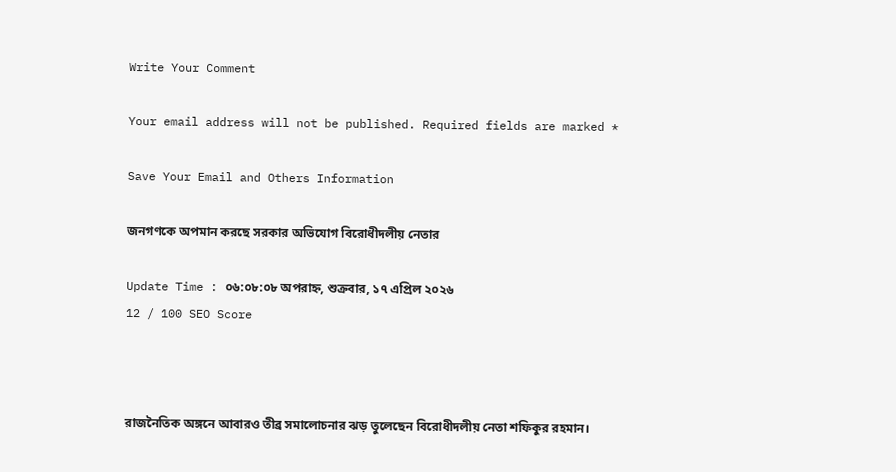Write Your Comment

Your email address will not be published. Required fields are marked *

Save Your Email and Others Information

জনগণকে অপমান করছে সরকার অভিযোগ বিরোধীদলীয় নেতার

Update Time : ০৬:০৮:০৮ অপরাহ্ন, শুক্রবার, ১৭ এপ্রিল ২০২৬
12 / 100 SEO Score



রাজনৈতিক অঙ্গনে আবারও তীব্র সমালোচনার ঝড় তুলেছেন বিরোধীদলীয় নেতা শফিকুর রহমান।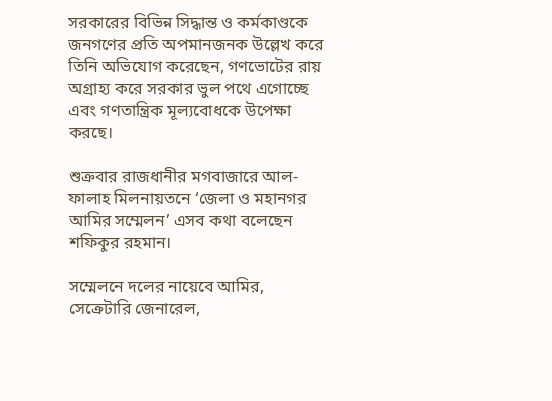সরকারের বিভিন্ন সিদ্ধান্ত ও কর্মকাণ্ডকে জনগণের প্রতি অপমানজনক উল্লেখ করে তিনি অভিযোগ করেছেন, গণভোটের রায় অগ্রাহ্য করে সরকার ভুল পথে এগোচ্ছে এবং গণতান্ত্রিক মূল্যবোধকে উপেক্ষা করছে।

শুক্রবার রাজধানীর মগবাজারে আল-ফালাহ মিলনায়তনে ‘জেলা ও মহানগর আমির সম্মেলন’ এসব কথা বলেছেন শফিকুর রহমান।

সম্মেলনে দলের নায়েবে আমির, সেক্রেটারি জেনারেল,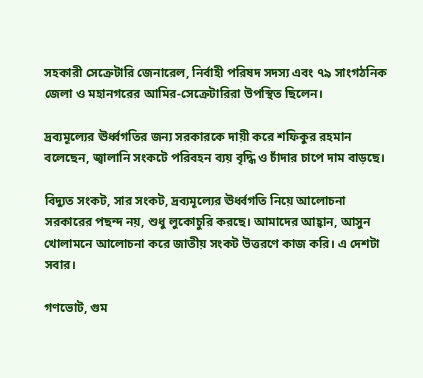সহকারী সেক্রেটারি জেনারেল, নির্বাহী পরিষদ সদস্য এবং ৭৯ সাংগঠনিক জেলা ও মহানগরের আমির-সেক্রেটারিরা উপস্থিত ছিলেন।

দ্রব্যমূল্যের ঊর্ধ্বগতির জন্য সরকারকে দায়ী করে শফিকুর রহমান বলেছেন, জ্বালানি সংকটে পরিবহন ব্যয় বৃদ্ধি ও চাঁদার চাপে দাম বাড়ছে।

বিদ্যুত সংকট, সার সংকট, দ্রব্যমূল্যের ঊর্ধ্বগতি নিয়ে আলোচনা সরকারের পছন্দ নয়, শুধু লুকোচুরি করছে। আমাদের আহ্বান, আসুন খোলামনে আলোচনা করে জাতীয় সংকট উত্তরণে কাজ করি। এ দেশটা সবার।

গণভোট, গুম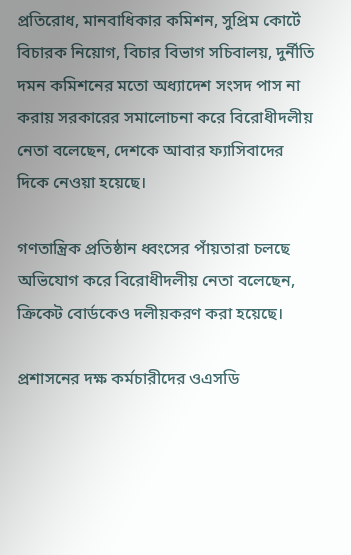প্রতিরোধ, মানবাধিকার কমিশন, সুপ্রিম কোর্টে বিচারক নিয়োগ, বিচার বিভাগ সচিবালয়, দুর্নীতি দমন কমিশনের মতো অধ্যাদেশ সংসদ পাস না করায় সরকারের সমালোচনা করে বিরোধীদলীয় নেতা বলেছেন, দেশকে আবার ফ্যাসিবাদের দিকে নেওয়া হয়েছে।

গণতান্ত্রিক প্রতিষ্ঠান ধ্বংসের পাঁয়তারা চলছে অভিযোগ করে বিরোধীদলীয় নেতা বলেছেন, ক্রিকেট বোর্ডকেও দলীয়করণ করা হয়েছে।

প্রশাসনের দক্ষ কর্মচারীদের ওএসডি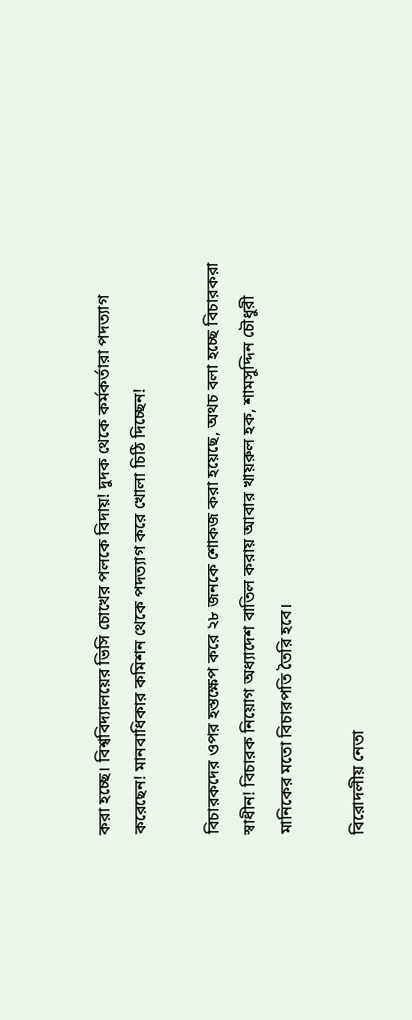করা হচ্ছে। বিশ্ববিদ্যালয়ের ভিসি চোখের পলকে বিদায়! দুদক থেকে কর্মকর্তারা পদত্যাগ করেছেন! মানবাধিকার কমিশন থেকে পদত্যাগ করে খোলা চিঠি দিচ্ছেন!

বিচারকদের ওপর হস্তক্ষেপ করে ২৮ জনকে শোকজ করা হয়েছে, অথচ বলা হচ্ছে বিচারকরা স্বাধীন! বিচারক নিয়োগ অধ্যাদেশ বাতিল করায় আবার খায়রুল হক, শামসুদ্দিন চৌধুরী মানিকের মতো বিচারপতি তৈরি হবে।

বিরোদলীয় নেতা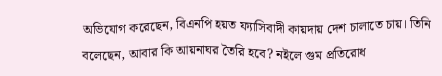অভিযোগ করেছেন, বিএনপি হয়ত ফ্যাসিবাদী কায়দায় দেশ চালাতে চায়। তিনি বলেছেন, আবার কি আয়নাঘর তৈরি হবে? নইলে গুম প্রতিরোধ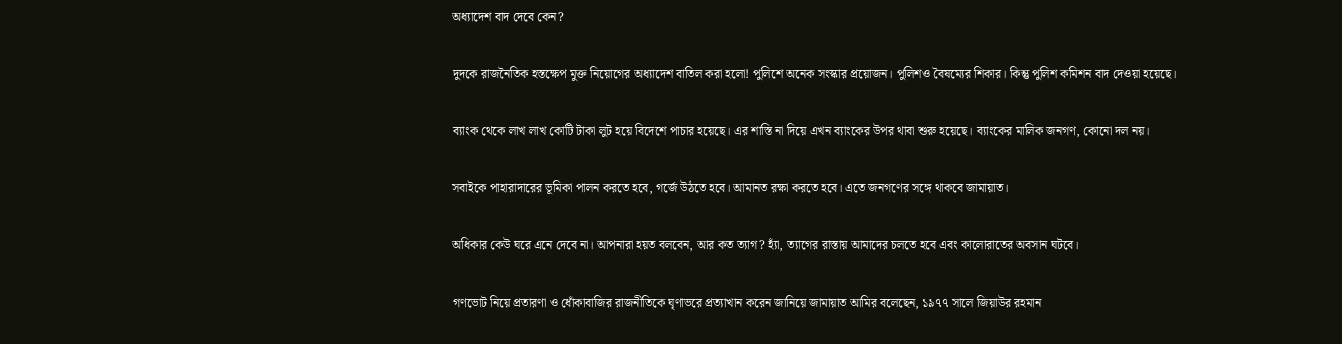অধ্যাদেশ বাদ দেবে কেন?

দুদকে রাজনৈতিক হস্তক্ষেপ মুক্ত নিয়োগের অধ্যাদেশ বাতিল করা হলো! পুলিশে অনেক সংস্কার প্রয়োজন। পুলিশও বৈষম্যের শিকার। কিন্তু পুলিশ কমিশন বাদ দেওয়া হয়েছে।

ব্যাংক থেকে লাখ লাখ কোটি টাকা লুট হয়ে বিদেশে পাচার হয়েছে। এর শাস্তি না দিয়ে এখন ব্যাংকের উপর থাবা শুরু হয়েছে। ব্যাংকের মালিক জনগণ, কোনো দল নয়।

সবাইকে পাহারাদারের ভূমিকা পালন করতে হবে, গর্জে উঠতে হবে। আমানত রক্ষা করতে হবে। এতে জনগণের সঙ্গে থাকবে জামায়াত।

অধিকার কেউ ঘরে এনে দেবে না। আপনারা হয়ত বলবেন, আর কত ত্যাগ? হ্যাঁ, ত্যাগের রাস্তায় আমাদের চলতে হবে এবং কালোরাতের অবসান ঘটবে।

গণভোট নিয়ে প্রতারণা ও ধোঁকাবাজির রাজনীতিকে ঘৃণাভরে প্রত্যাখান করেন জানিয়ে জামায়াত আমির বলেছেন, ১৯৭৭ সালে জিয়াউর রহমান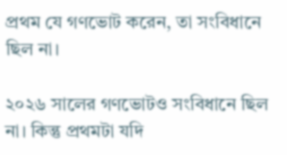প্রথম যে গণভোট করেন, তা সংবিধানে ছিল না।

২০২৬ সালের গণভোটও সংবিধানে ছিল না। কিন্তু প্রথমটা যদি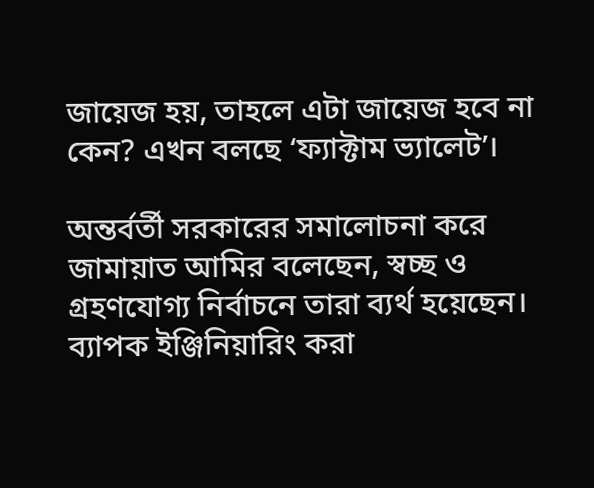জায়েজ হয়, তাহলে এটা জায়েজ হবে না কেন? এখন বলছে ‘ফ্যাক্টাম ভ্যালেট’।

অন্তর্বর্তী সরকারের সমালোচনা করে জামায়াত আমির বলেছেন, স্বচ্ছ ও গ্রহণযোগ্য নির্বাচনে তারা ব্যর্থ হয়েছেন। ব্যাপক ইঞ্জিনিয়ারিং করা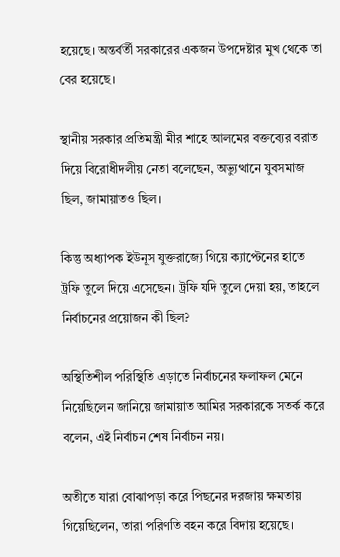হয়েছে। অন্তর্বর্তী সরকারের একজন উপদেষ্টার মুখ থেকে তা বের হয়েছে।

স্থানীয় সরকার প্রতিমন্ত্রী মীর শাহে আলমের বক্তব্যের বরাত দিয়ে বিরোধীদলীয় নেতা বলেছেন, অভ্যুত্থানে যুবসমাজ ছিল, জামায়াতও ছিল।

কিন্তু অধ্যাপক ইউনূস যুক্তরাজ্যে গিয়ে ক্যাপ্টেনের হাতে ট্রফি তুলে দিয়ে এসেছেন। ট্রফি যদি তুলে দেয়া হয়, তাহলে নির্বাচনের প্রয়োজন কী ছিল?

অস্থিতিশীল পরিস্থিতি এড়াতে নির্বাচনের ফলাফল মেনে নিয়েছিলেন জানিয়ে জামায়াত আমির সরকারকে সতর্ক করে বলেন, এই নির্বাচন শেষ নির্বাচন নয়।

অতীতে যারা বোঝাপড়া করে পিছনের দরজায় ক্ষমতায় গিয়েছিলেন, তারা পরিণতি বহন করে বিদায় হয়েছে।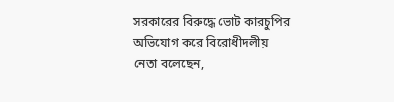সরকারের বিরুদ্ধে ভোট কারচুপির অভিযোগ করে বিরোধীদলীয় নেতা বলেছেন,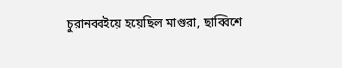চুরানব্বইয়ে হয়েছিল মাগুরা, ছাব্বিশে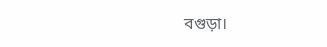বগুড়া।